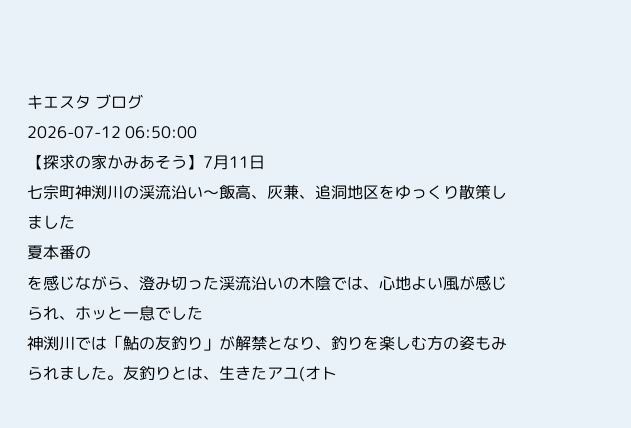キエスタ ブログ
2026-07-12 06:50:00
【探求の家かみあそう】7月11日
七宗町神渕川の渓流沿い〜飯高、灰兼、追洞地区をゆっくり散策しました
夏本番の
を感じながら、澄み切った渓流沿いの木陰では、心地よい風が感じられ、ホッと一息でした
神渕川では「鮎の友釣り」が解禁となり、釣りを楽しむ方の姿もみられました。友釣りとは、生きたアユ(オト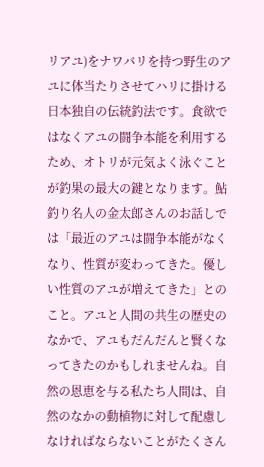リアユ)をナワバリを持つ野生のアユに体当たりさせてハリに掛ける日本独自の伝統釣法です。食欲ではなくアユの闘争本能を利用するため、オトリが元気よく泳ぐことが釣果の最大の鍵となります。鮎釣り名人の金太郎さんのお話しでは「最近のアユは闘争本能がなくなり、性質が変わってきた。優しい性質のアユが増えてきた」とのこと。アユと人間の共生の歴史のなかで、アユもだんだんと賢くなってきたのかもしれませんね。自然の恩恵を与る私たち人間は、自然のなかの動植物に対して配慮しなければならないことがたくさん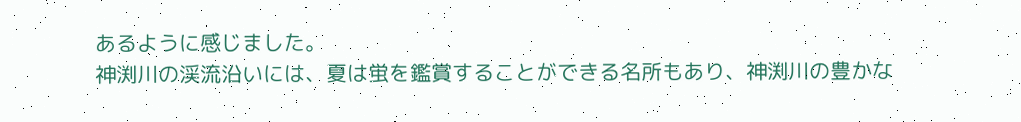あるように感じました。
神渕川の渓流沿いには、夏は蛍を鑑賞することができる名所もあり、神渕川の豊かな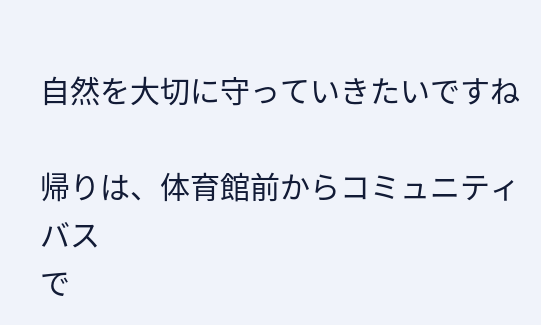自然を大切に守っていきたいですね

帰りは、体育館前からコミュニティバス
で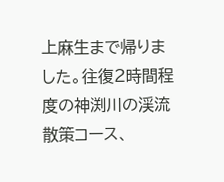上麻生まで帰りました。往復2時間程度の神渕川の渓流散策コース、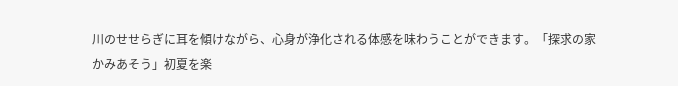川のせせらぎに耳を傾けながら、心身が浄化される体感を味わうことができます。「探求の家
かみあそう」初夏を楽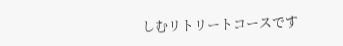しむリトリートコースです